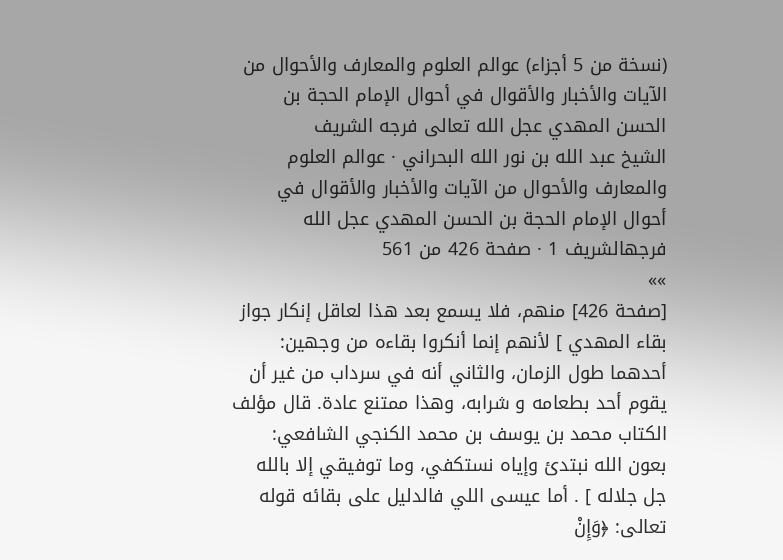(نسخة من 5 أجزاء) عوالم العلوم والمعارف والأحوال من الآيات والأخبار والأقوال في أحوال الإمام الحجة بن الحسن المهدي عجل الله تعالى فرجه الشريف
الشيخ عبد الله بن نور الله البحراني · عوالم العلوم والمعارف والأحوال من الآيات والأخبار والأقوال في أحوال الإمام الحجة بن الحسن المهدي عجل الله فرجهالشريف 1 · صفحة 426 من 561
»»
[صفحة 426] منهم، فلا يسمع بعد هذا لعاقل إنكار جواز بقاء المهدي ] لأنهم إنما أنكروا بقاءه من وجهين: أحدهما طول الزمان، والثاني أنه في سرداب من غير أن يقوم أحد بطعامه و شرابه، وهذا ممتنع عادة. قال مؤلف الكتاب محمد بن يوسف بن محمد الكنجي الشافعي: بعون الله نبتدئ وإياه نستكفي، وما توفيقي إلا بالله جل جلاله ] . أما عيسى اللي فالدليل على بقائه قوله تعالى: ﴿وَإِنْ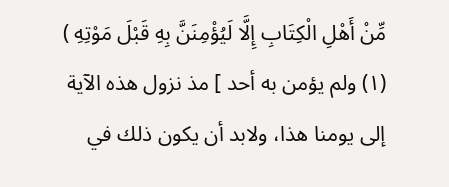مِّنْ أَهْلِ الْكِتَابِ إِلَّا لَيُؤْمِنَنَّ بِهِ قَبْلَ مَوْتِهِ ) (۱) ولم يؤمن به أحد ] مذ نزول هذه الآية إلى يومنا هذا، ولابد أن يكون ذلك في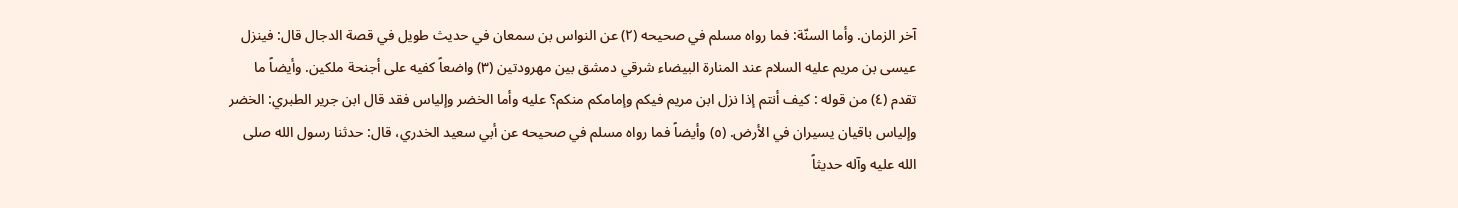آخر الزمان. وأما السنّة: فما رواه مسلم في صحيحه (۲) عن النواس بن سمعان في حديث طويل في قصة الدجال قال: فينزل عيسى بن مريم عليه السلام عند المنارة البيضاء شرقي دمشق بین مهرودتین (۳) واضعاً كفيه على أجنحة ملكين. وأيضاً ما تقدم (٤) من قوله : كيف أنتم إذا نزل ابن مريم فيكم وإمامكم منكم؟ عليه وأما الخضر وإلياس فقد قال ابن جرير الطبري: الخضر وإلياس باقيان يسيران في الأرض. (٥) وأيضاً فما رواه مسلم في صحيحه عن أبي سعيد الخدري، قال: حدثنا رسول الله صلى الله عليه وآله حديثاً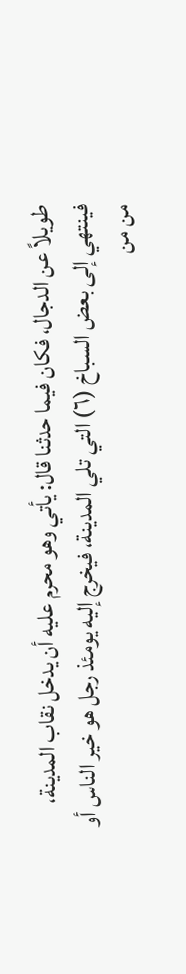طويلاً عن الدجال، فكان فيما حدثنا قال: يأتي وهو محرم عليه أن يدخل نقاب المدينة، فينتهي إلى بعض السباخ (٦) التي تلي المدينة، فيخرج إليه يومئذ رجل هو خير الناس أو من من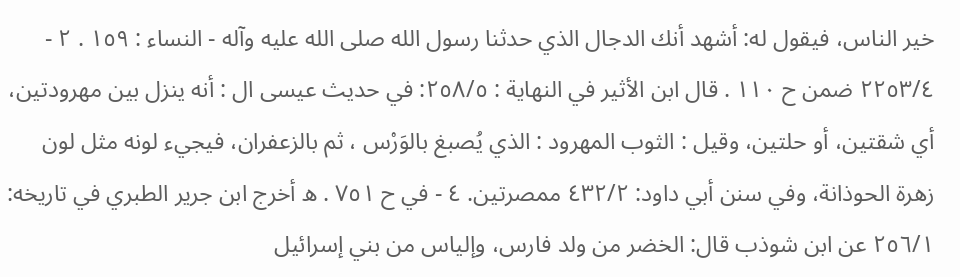خير الناس، فيقول له: أشهد أنك الدجال الذي حدثنا رسول الله صلى الله عليه وآله - النساء : ١٥٩ . ٢ - ٢٢٥٣/٤ ضمن ح ١١٠ . قال ابن الأثير في النهاية : ٢٥٨/٥: في حديث عيسى ال : أنه ينزل بين مهرودتين، أي شقتين، أو حلتين، وقيل : الثوب المهرود : الذي يُصبغ بالوَرْس ، ثم بالزعفران، فيجيء لونه مثل لون زهرة الحوذانة، وفي سنن أبي داود: ٤٣٢/٢ ممصرتين. ٤ - في ح ٧٥١ . ه أخرج ابن جرير الطبري في تاريخه: ٢٥٦/١ عن ابن شوذب قال: الخضر من ولد فارس، وإلياس من بني إسرائيل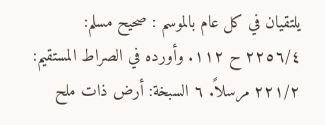يلتقيان في كل عام بالموسم : صحيح مسلم: ٢٢٥٦/٤ ح ۱۱۲. وأورده في الصراط المستقيم: ۲۲۱/۲ مرسلاً. ٦ السبخة: أرض ذات ملح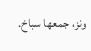ونز، جمعها سباخ.